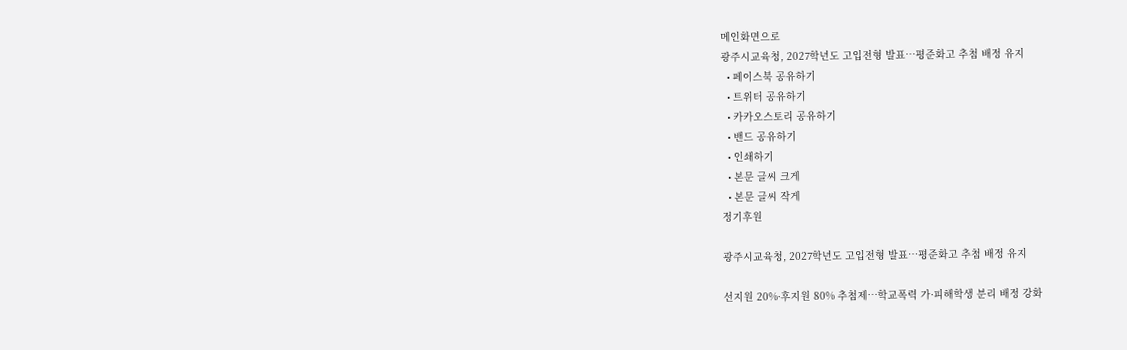메인화면으로
광주시교육청, 2027학년도 고입전형 발표…평준화고 추첨 배정 유지
  • 페이스북 공유하기
  • 트위터 공유하기
  • 카카오스토리 공유하기
  • 밴드 공유하기
  • 인쇄하기
  • 본문 글씨 크게
  • 본문 글씨 작게
정기후원

광주시교육청, 2027학년도 고입전형 발표…평준화고 추첨 배정 유지

선지원 20%·후지원 80% 추첨제…학교폭력 가·피해학생 분리 배정 강화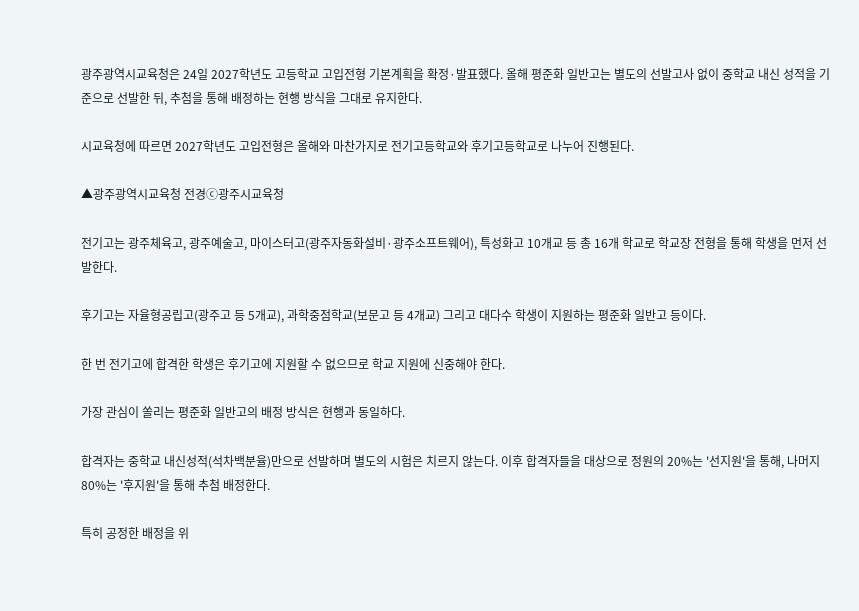광주광역시교육청은 24일 2027학년도 고등학교 고입전형 기본계획을 확정·발표했다. 올해 평준화 일반고는 별도의 선발고사 없이 중학교 내신 성적을 기준으로 선발한 뒤, 추첨을 통해 배정하는 현행 방식을 그대로 유지한다.

시교육청에 따르면 2027학년도 고입전형은 올해와 마찬가지로 전기고등학교와 후기고등학교로 나누어 진행된다.

▲광주광역시교육청 전경ⓒ광주시교육청

전기고는 광주체육고, 광주예술고, 마이스터고(광주자동화설비·광주소프트웨어), 특성화고 10개교 등 총 16개 학교로 학교장 전형을 통해 학생을 먼저 선발한다.

후기고는 자율형공립고(광주고 등 5개교), 과학중점학교(보문고 등 4개교) 그리고 대다수 학생이 지원하는 평준화 일반고 등이다.

한 번 전기고에 합격한 학생은 후기고에 지원할 수 없으므로 학교 지원에 신중해야 한다.

가장 관심이 쏠리는 평준화 일반고의 배정 방식은 현행과 동일하다.

합격자는 중학교 내신성적(석차백분율)만으로 선발하며 별도의 시험은 치르지 않는다. 이후 합격자들을 대상으로 정원의 20%는 '선지원'을 통해, 나머지 80%는 '후지원'을 통해 추첨 배정한다.

특히 공정한 배정을 위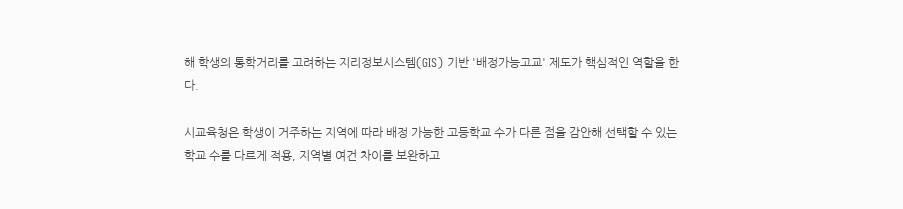해 학생의 통학거리를 고려하는 지리정보시스템(GIS) 기반 '배정가능고교' 제도가 핵심적인 역할을 한다.

시교육청은 학생이 거주하는 지역에 따라 배정 가능한 고등학교 수가 다른 점을 감안해 선택할 수 있는 학교 수를 다르게 적용, 지역별 여건 차이를 보완하고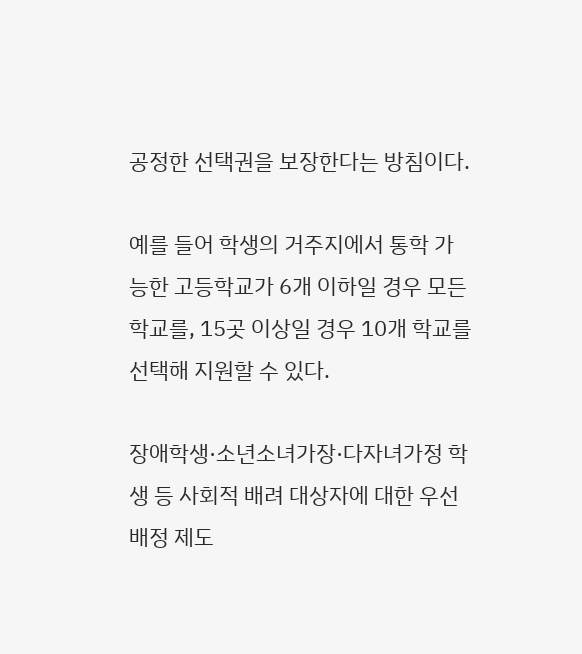공정한 선택권을 보장한다는 방침이다.

예를 들어 학생의 거주지에서 통학 가능한 고등학교가 6개 이하일 경우 모든 학교를, 15곳 이상일 경우 10개 학교를 선택해 지원할 수 있다.

장애학생·소년소녀가장·다자녀가정 학생 등 사회적 배려 대상자에 대한 우선 배정 제도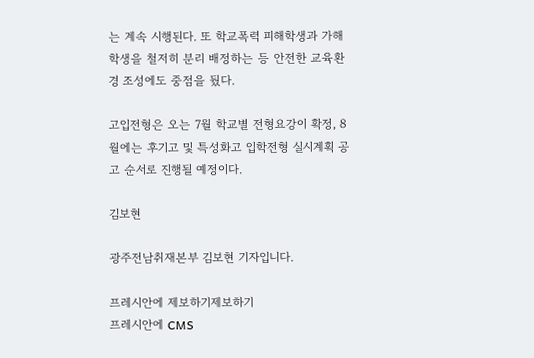는 계속 시행된다. 또 학교폭력 피해학생과 가해학생을 철저히 분리 배정하는 등 안전한 교육환경 조성에도 중점을 뒀다.

고입전형은 오는 7월 학교별 전형요강이 확정, 8월에는 후기고 및 특성화고 입학전형 실시계획 공고 순서로 진행될 예정이다.

김보현

광주전남취재본부 김보현 기자입니다.

프레시안에 제보하기제보하기
프레시안에 CMS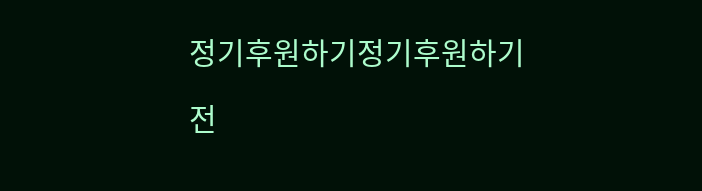정기후원하기정기후원하기

전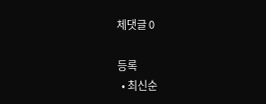체댓글 0

등록
  • 최신순